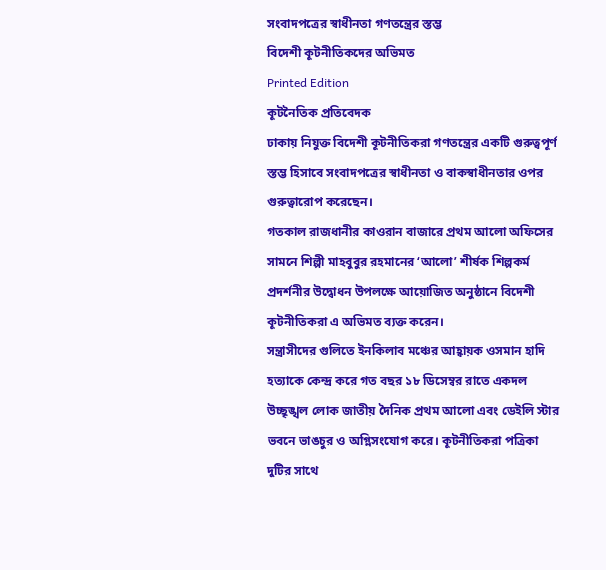সংবাদপত্রের স্বাধীনতা গণতন্ত্রের স্তম্ভ
বিদেশী কূটনীতিকদের অভিমত
Printed Edition
কূটনৈতিক প্রতিবেদক
ঢাকায় নিযুক্ত বিদেশী কূটনীতিকরা গণতন্ত্রের একটি গুরুত্বপূর্ণ স্তম্ভ হিসাবে সংবাদপত্রের স্বাধীনতা ও বাকস্বাধীনতার ওপর গুরুত্বারোপ করেছেন।
গতকাল রাজধানীর কাওরান বাজারে প্রথম আলো অফিসের সামনে শিল্পী মাহবুবুর রহমানের ‘আলো’ শীর্ষক শিল্পকর্ম প্রদর্শনীর উদ্বোধন উপলক্ষে আয়োজিত অনুষ্ঠানে বিদেশী কূটনীতিকরা এ অভিমত ব্যক্ত করেন।
সন্ত্রাসীদের গুলিতে ইনকিলাব মঞ্চের আহ্বায়ক ওসমান হাদি হত্যাকে কেন্দ্র করে গত বছর ১৮ ডিসেম্বর রাতে একদল উচ্ছৃঙ্খল লোক জাতীয় দৈনিক প্রথম আলো এবং ডেইলি স্টার ভবনে ভাঙচুর ও অগ্নিসংযোগ করে। কূটনীতিকরা পত্রিকা দুটির সাথে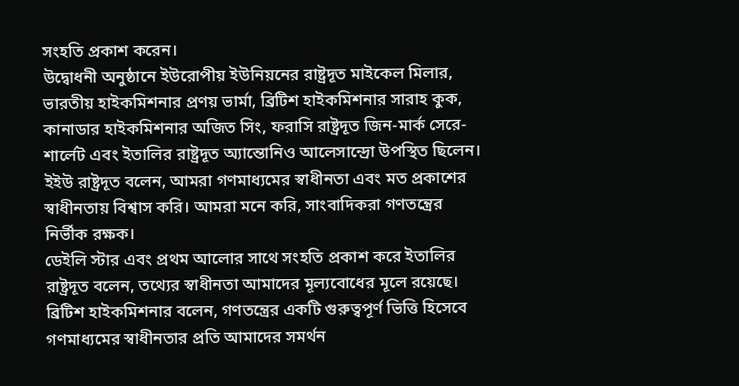সংহতি প্রকাশ করেন।
উদ্বোধনী অনুষ্ঠানে ইউরোপীয় ইউনিয়নের রাষ্ট্রদূত মাইকেল মিলার, ভারতীয় হাইকমিশনার প্রণয় ভার্মা, ব্রিটিশ হাইকমিশনার সারাহ কুক, কানাডার হাইকমিশনার অজিত সিং, ফরাসি রাষ্ট্রদূত জিন-মার্ক সেরে-শার্লেট এবং ইতালির রাষ্ট্রদূত অ্যান্তোনিও আলেসান্দ্রো উপস্থিত ছিলেন।
ইইউ রাষ্ট্রদূত বলেন, আমরা গণমাধ্যমের স্বাধীনতা এবং মত প্রকাশের স্বাধীনতায় বিশ্বাস করি। আমরা মনে করি, সাংবাদিকরা গণতন্ত্রের নির্ভীক রক্ষক।
ডেইলি স্টার এবং প্রথম আলোর সাথে সংহতি প্রকাশ করে ইতালির রাষ্ট্রদূত বলেন, তথ্যের স্বাধীনতা আমাদের মূল্যবোধের মূলে রয়েছে।
ব্রিটিশ হাইকমিশনার বলেন, গণতন্ত্রের একটি গুরুত্বপূর্ণ ভিত্তি হিসেবে গণমাধ্যমের স্বাধীনতার প্রতি আমাদের সমর্থন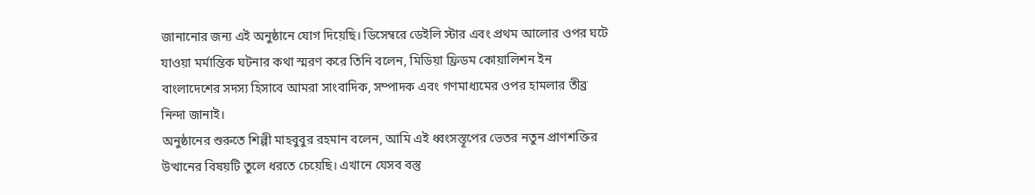জানানোর জন্য এই অনুষ্ঠানে যোগ দিয়েছি। ডিসেম্বরে ডেইলি স্টার এবং প্রথম আলোর ওপর ঘটে যাওয়া মর্মান্তিক ঘটনার কথা স্মরণ করে তিনি বলেন, মিডিয়া ফ্রিডম কোয়ালিশন ইন বাংলাদেশের সদস্য হিসাবে আমরা সাংবাদিক, সম্পাদক এবং গণমাধ্যমের ওপর হামলার তীব্র নিন্দা জানাই।
অনুষ্ঠানের শুরুতে শিল্পী মাহবুবুর রহমান বলেন, আমি এই ধ্বংসস্তূপের ভেতর নতুন প্রাণশক্তির উত্থানের বিষয়টি তুলে ধরতে চেয়েছি। এখানে যেসব বস্তু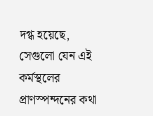দগ্ধ হয়েছে, সেগুলো যেন এই কর্মস্থলের প্রাণস্পন্দনের কথা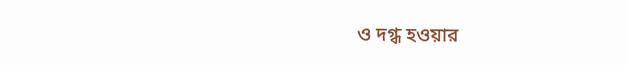ও দগ্ধ হওয়ার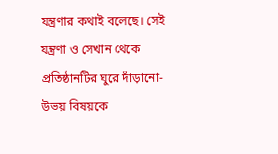যন্ত্রণার কথাই বলেছে। সেই যন্ত্রণা ও সেখান থেকে প্রতিষ্ঠানটির ঘুরে দাঁড়ানো- উভয় বিষয়কে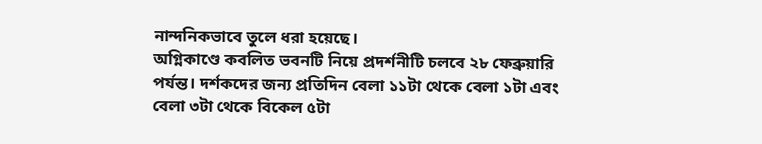নান্দনিকভাবে তুলে ধরা হয়েছে।
অগ্নিকাণ্ডে কবলিত ভবনটি নিয়ে প্রদর্শনীটি চলবে ২৮ ফেব্রুয়ারি পর্যন্ত। দর্শকদের জন্য প্রতিদিন বেলা ১১টা থেকে বেলা ১টা এবং বেলা ৩টা থেকে বিকেল ৫টা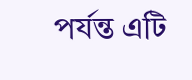পর্যন্ত এটি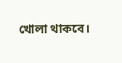খোলা থাকবে।